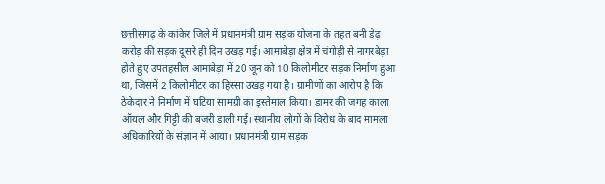छत्तीसगढ़ के कांकेर जिले में प्रधानमंत्री ग्राम सड़क योजना के तहत बनी डेढ़ करोड़ की सड़क दूसरे ही दिन उखड़ गई। आमाबेड़ा क्षेत्र में चंगोड़ी से नागरबेड़ा होते हुए उपतहसील आमाबेड़ा में 20 जून को 10 किलोमीटर सड़क निर्माण हुआ था, जिसमें 2 किलोमीटर का हिस्सा उखड़ गया है। ग्रामीणों का आरोप है कि ठेकेदार ने निर्माण में घटिया सामग्री का इस्तेमाल किया। डामर की जगह काला ऑयल और गिट्टी की बजरी डाली गई। स्थानीय लोगों के विरोध के बाद मामला अधिकारियों के संज्ञान में आया। प्रधानमंत्री ग्राम सड़क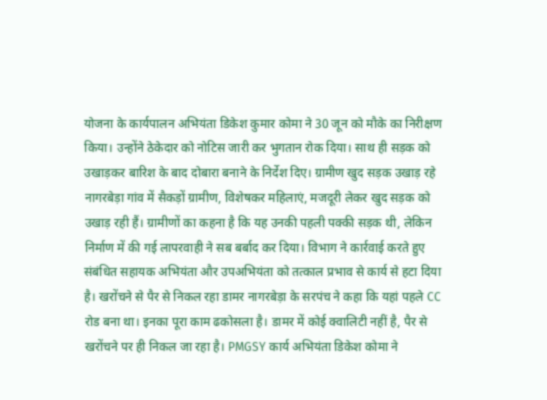योजना के कार्यपालन अभियंता डिकेश कुमार कोमा ने 30 जून को मौके का निरीक्षण किया। उन्होंने ठेकेदार को नोटिस जारी कर भुगतान रोक दिया। साथ ही सड़क को उखाड़कर बारिश के बाद दोबारा बनाने के निर्देश दिए। ग्रामीण खुद सड़क उखाड़ रहे नागरबेड़ा गांव में सैकड़ों ग्रामीण, विशेषकर महिलाएं, मजदूरी लेकर खुद सड़क को उखाड़ रही हैं। ग्रामीणों का कहना है कि यह उनकी पहली पक्की सड़क थी, लेकिन निर्माण में की गई लापरवाही ने सब बर्बाद कर दिया। विभाग ने कार्रवाई करते हुए संबंधित सहायक अभियंता और उपअभियंता को तत्काल प्रभाव से कार्य से हटा दिया है। खरोंचने से पैर से निकल रहा डामर नागरबेड़ा के सरपंच ने कहा कि यहां पहले CC रोड बना था। इनका पूरा काम ढकोसला है। डामर में कोई क्वालिटी नहीं है, पैर से खरोंचने पर ही निकल जा रहा है। PMGSY कार्य अभियंता डिकेश कोमा ने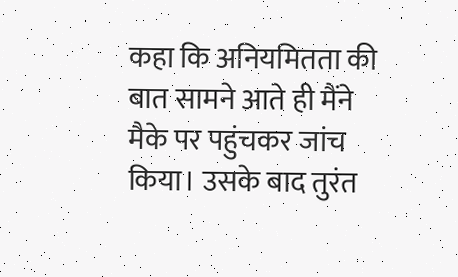कहा कि अनियमितता की बात सामने आते ही मैंने मैके पर पहुंचकर जांच किया। उसके बाद तुरंत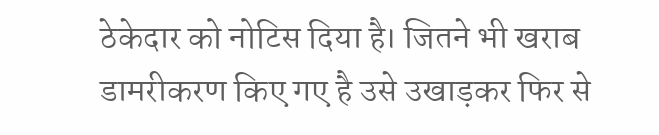ठेकेदार को नोटिस दिया है। जितने भी खराब डामरीकरण किए गए है उसे उखाड़कर फिर से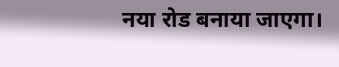नया रोड बनाया जाएगा।